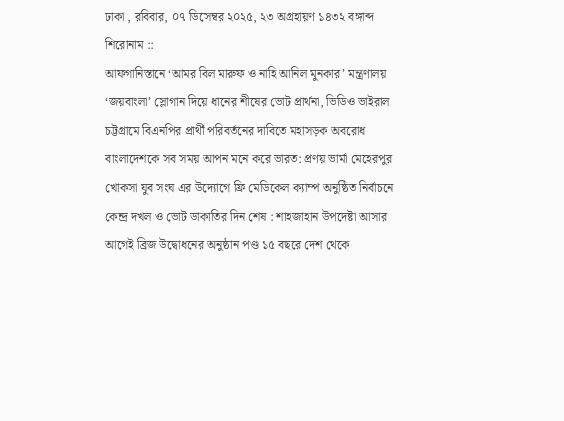ঢাকা , রবিবার, ০৭ ডিসেম্বর ২০২৫, ২৩ অগ্রহায়ণ ১৪৩২ বঙ্গাব্দ
শিরোনাম ::
আফগানিস্তানে ‘আমর বিল মারুফ ও নাহি আনিল মুনকার’ মন্ত্রণালয় ‘জয়বাংলা’ স্লোগান দিয়ে ধানের শীষের ভোট প্রার্থনা, ভিডিও ভাইরাল চট্টগ্রামে বিএনপির প্রার্থী পরিবর্তনের দাবিতে মহাসড়ক অবরোধ বাংলাদেশকে সব সময় আপন মনে করে ভার‌ত: প্রণয় ভার্মা মেহেরপুর খোকসা যুব সংঘ এর উদ্যোগে ফ্রি মেডিকেল ক্যাম্প অনুষ্ঠিত নির্বাচনে কেন্দ্র দখল ও ভোট ডাকাতির দিন শেষ : শাহজাহান উপদেষ্টা আসার আগেই ব্রিজ উদ্বোধনের অনুষ্ঠান পণ্ড ১৫ বছরে দেশ থেকে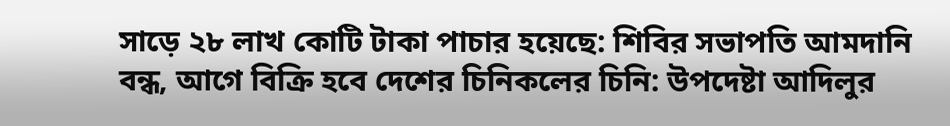সাড়ে ২৮ লাখ কোটি টাকা পাচার হয়েছে: শিবির সভাপতি আমদানি বন্ধ, আগে বিক্রি হবে দেশের চিনিকলের চিনি: উপদেষ্টা আদিলুর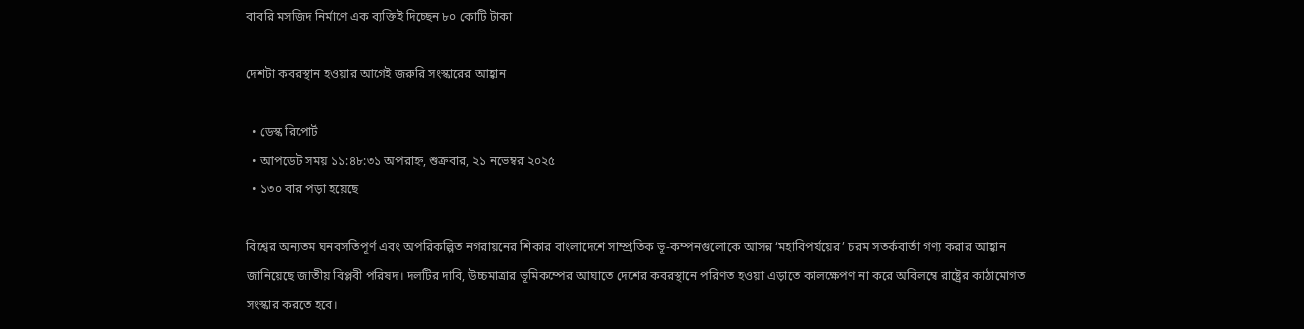বাবরি মসজিদ নির্মাণে এক ব্যক্তিই দিচ্ছেন ৮০ কোটি টাকা

দেশটা কবরস্থান হওয়ার আগেই জরুরি সংস্কারের আহ্বান

  • ডেস্ক রিপোর্ট
  • আপডেট সময় ১১:৪৮:৩১ অপরাহ্ন, শুক্রবার, ২১ নভেম্বর ২০২৫
  • ১৩০ বার পড়া হয়েছে

বিশ্বের অন্যতম ঘনবসতিপূর্ণ এবং অপরিকল্পিত নগরায়নের শিকার বাংলাদেশে সাম্প্রতিক ভূ-কম্পনগুলোকে আসন্ন ‘মহাবিপর্যয়ের’ চরম সতর্কবার্তা গণ্য করার আহ্বান জানিয়েছে জাতীয় বিপ্লবী পরিষদ। দলটির দাবি, উচ্চমাত্রার ভূমিকম্পের আঘাতে দেশের কবরস্থানে পরিণত হওয়া এড়াতে কালক্ষেপণ না করে অবিলম্বে রাষ্ট্রের কাঠামোগত সংস্কার করতে হবে।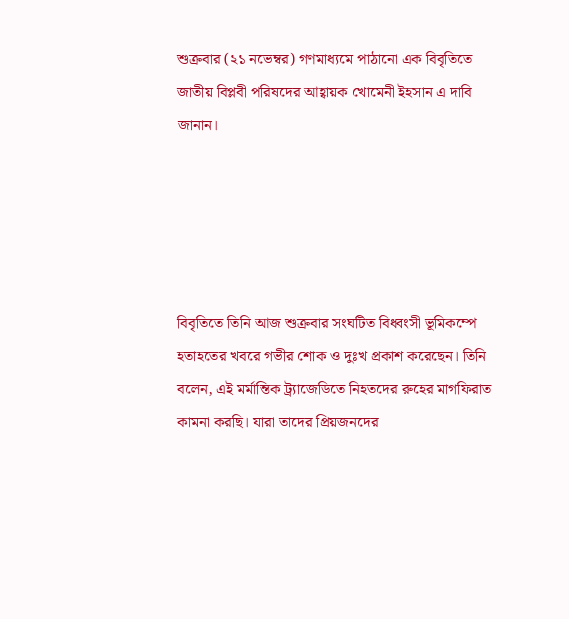শুক্রবার (২১ নভেম্বর) গণমাধ্যমে পাঠানো এক বিবৃতিতে জাতীয় বিপ্লবী পরিষদের আহ্বায়ক খোমেনী ইহসান এ দাবি জানান।





বিবৃতিতে তিনি আজ শুক্রবার সংঘটিত বিধ্বংসী ভূমিকম্পে হতাহতের খবরে গভীর শোক ও দুঃখ প্রকাশ করেছেন। তিনি বলেন, এই মর্মান্তিক ট্র্যাজেডিতে নিহতদের রুহের মাগফিরাত কামনা করছি। যারা তাদের প্রিয়জনদের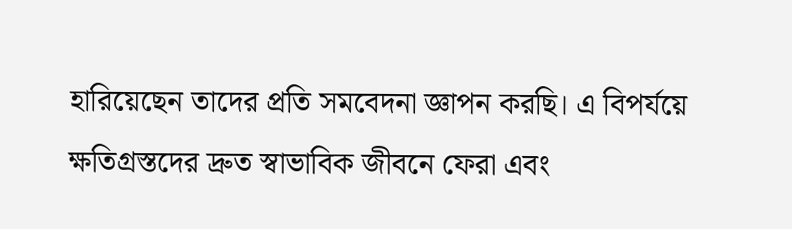হারিয়েছেন তাদের প্রতি সমবেদনা জ্ঞাপন করছি। এ বিপর্যয়ে ক্ষতিগ্রস্তদের দ্রুত স্বাভাবিক জীবনে ফেরা এবং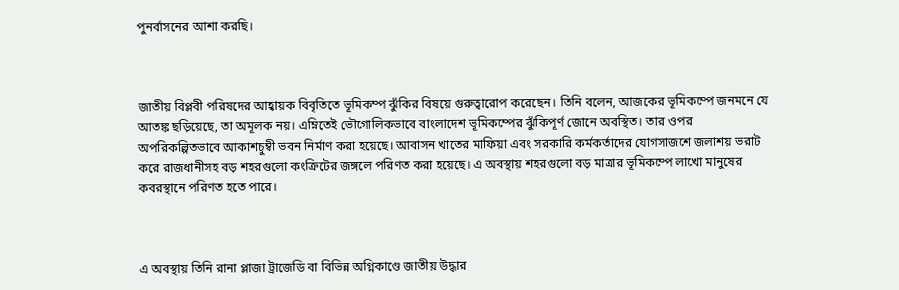পুনর্বাসনের আশা করছি।



জাতীয় বিপ্লবী পরিষদের আহ্বায়ক বিবৃতিতে ভূমিকম্প ঝুঁকির বিষয়ে গুরুত্বারোপ করেছেন। তিনি বলেন, আজকের ভূমিকম্পে জনমনে যে আতঙ্ক ছড়িয়েছে, তা অমূলক নয়। এম্নিতেই ভৌগোলিকভাবে বাংলাদেশ ভূমিকম্পের ঝুঁকিপূর্ণ জোনে অবস্থিত। তার ওপর অপরিকল্পিতভাবে আকাশচুম্বী ভবন নির্মাণ করা হয়েছে। আবাসন খাতের মাফিয়া এবং সরকারি কর্মকর্তাদের যোগসাজশে জলাশয় ভরাট করে রাজধানীসহ বড় শহরগুলো কংক্রিটের জঙ্গলে পরিণত করা হয়েছে। এ অবস্থায় শহরগুলো বড় মাত্রার ভূমিকম্পে লাখো মানুষের কবরস্থানে পরিণত হতে পারে।



এ অবস্থায় তিনি রানা প্লাজা ট্রাজেডি বা বিভিন্ন অগ্নিকাণ্ডে জাতীয় উদ্ধার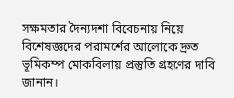সক্ষমতার দৈন্যদশা বিবেচনায় নিয়ে বিশেষজ্ঞদের পরামর্শের আলোকে দ্রুত ভূমিকম্প মোকবিলায় প্রস্তুতি গ্রহণের দাবি জানান।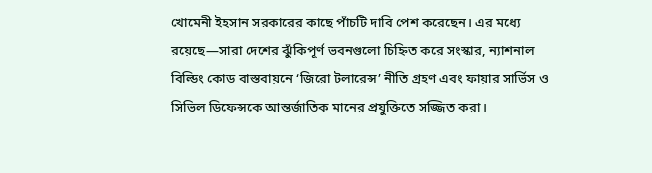খোমেনী ইহসান সরকারের কাছে পাঁচটি দাবি পেশ করেছেন। এর মধ্যে রয়েছে—সারা দেশের ঝুঁকিপূর্ণ ভবনগুলো চিহ্নিত করে সংস্কার, ন্যাশনাল বিল্ডিং কোড বাস্তবায়নে ‘জিরো টলারেন্স’ নীতি গ্রহণ এবং ফায়ার সার্ভিস ও সিভিল ডিফেন্সকে আন্তর্জাতিক মানের প্রযুক্তিতে সজ্জিত করা।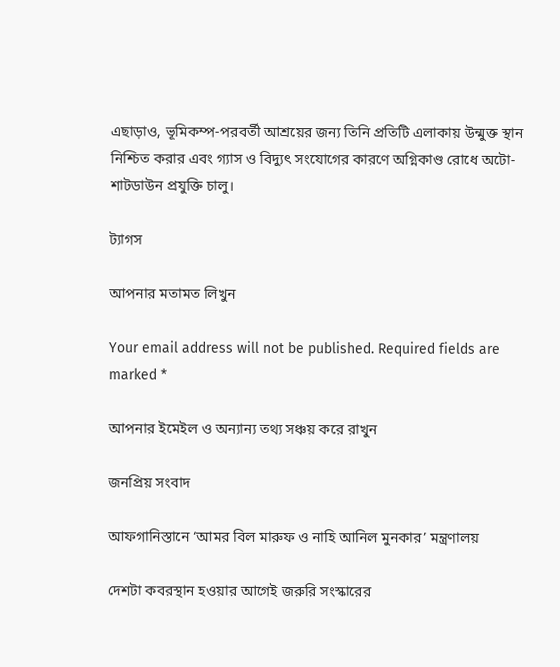এছাড়াও, ভূমিকম্প-পরবর্তী আশ্রয়ের জন্য তিনি প্রতিটি এলাকায় উন্মুক্ত স্থান নিশ্চিত করার এবং গ্যাস ও বিদ্যুৎ সংযোগের কারণে অগ্নিকাণ্ড রোধে অটো-শাটডাউন প্রযুক্তি চালু।

ট্যাগস

আপনার মতামত লিখুন

Your email address will not be published. Required fields are marked *

আপনার ইমেইল ও অন্যান্য তথ্য সঞ্চয় করে রাখুন

জনপ্রিয় সংবাদ

আফগানিস্তানে ‘আমর বিল মারুফ ও নাহি আনিল মুনকার’ মন্ত্রণালয়

দেশটা কবরস্থান হওয়ার আগেই জরুরি সংস্কারের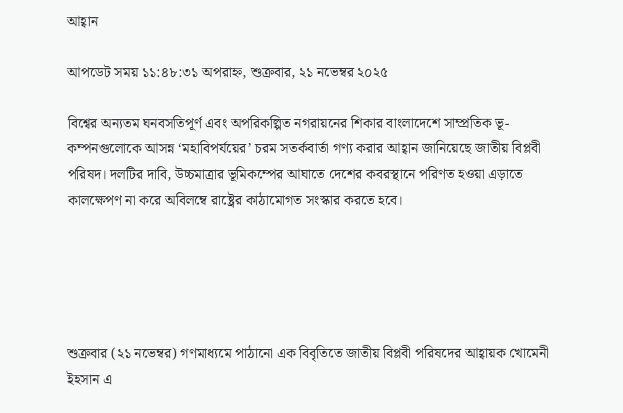আহ্বান

আপডেট সময় ১১:৪৮:৩১ অপরাহ্ন, শুক্রবার, ২১ নভেম্বর ২০২৫

বিশ্বের অন্যতম ঘনবসতিপূর্ণ এবং অপরিকল্পিত নগরায়নের শিকার বাংলাদেশে সাম্প্রতিক ভূ-কম্পনগুলোকে আসন্ন ‘মহাবিপর্যয়ের’ চরম সতর্কবার্তা গণ্য করার আহ্বান জানিয়েছে জাতীয় বিপ্লবী পরিষদ। দলটির দাবি, উচ্চমাত্রার ভূমিকম্পের আঘাতে দেশের কবরস্থানে পরিণত হওয়া এড়াতে কালক্ষেপণ না করে অবিলম্বে রাষ্ট্রের কাঠামোগত সংস্কার করতে হবে।





শুক্রবার (২১ নভেম্বর) গণমাধ্যমে পাঠানো এক বিবৃতিতে জাতীয় বিপ্লবী পরিষদের আহ্বায়ক খোমেনী ইহসান এ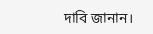দাবি জানান।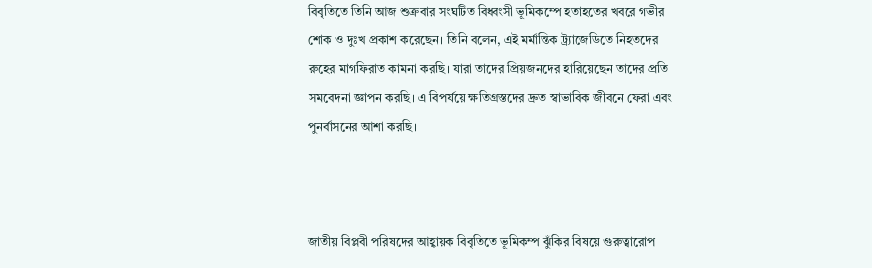বিবৃতিতে তিনি আজ শুক্রবার সংঘটিত বিধ্বংসী ভূমিকম্পে হতাহতের খবরে গভীর শোক ও দুঃখ প্রকাশ করেছেন। তিনি বলেন, এই মর্মান্তিক ট্র্যাজেডিতে নিহতদের রুহের মাগফিরাত কামনা করছি। যারা তাদের প্রিয়জনদের হারিয়েছেন তাদের প্রতি সমবেদনা জ্ঞাপন করছি। এ বিপর্যয়ে ক্ষতিগ্রস্তদের দ্রুত স্বাভাবিক জীবনে ফেরা এবং পুনর্বাসনের আশা করছি।



জাতীয় বিপ্লবী পরিষদের আহ্বায়ক বিবৃতিতে ভূমিকম্প ঝুঁকির বিষয়ে গুরুত্বারোপ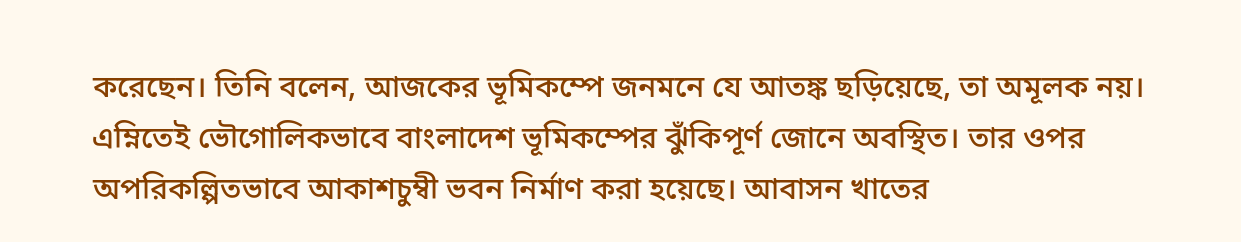করেছেন। তিনি বলেন, আজকের ভূমিকম্পে জনমনে যে আতঙ্ক ছড়িয়েছে, তা অমূলক নয়। এম্নিতেই ভৌগোলিকভাবে বাংলাদেশ ভূমিকম্পের ঝুঁকিপূর্ণ জোনে অবস্থিত। তার ওপর অপরিকল্পিতভাবে আকাশচুম্বী ভবন নির্মাণ করা হয়েছে। আবাসন খাতের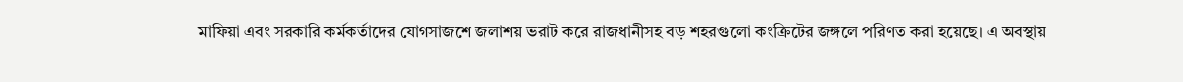মাফিয়া এবং সরকারি কর্মকর্তাদের যোগসাজশে জলাশয় ভরাট করে রাজধানীসহ বড় শহরগুলো কংক্রিটের জঙ্গলে পরিণত করা হয়েছে। এ অবস্থায়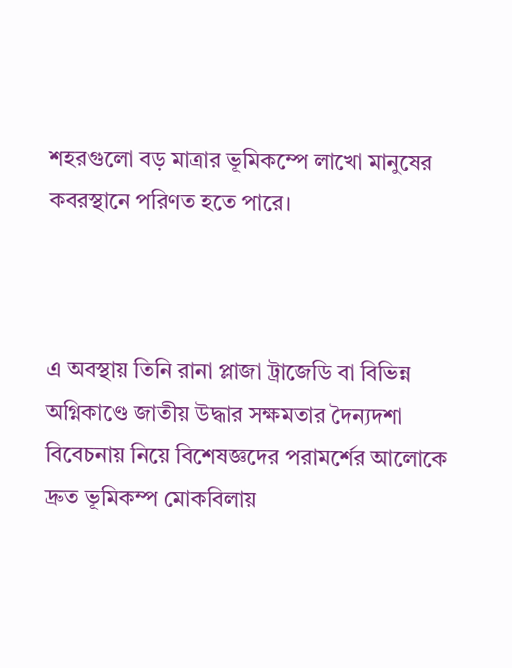শহরগুলো বড় মাত্রার ভূমিকম্পে লাখো মানুষের কবরস্থানে পরিণত হতে পারে।



এ অবস্থায় তিনি রানা প্লাজা ট্রাজেডি বা বিভিন্ন অগ্নিকাণ্ডে জাতীয় উদ্ধার সক্ষমতার দৈন্যদশা বিবেচনায় নিয়ে বিশেষজ্ঞদের পরামর্শের আলোকে দ্রুত ভূমিকম্প মোকবিলায়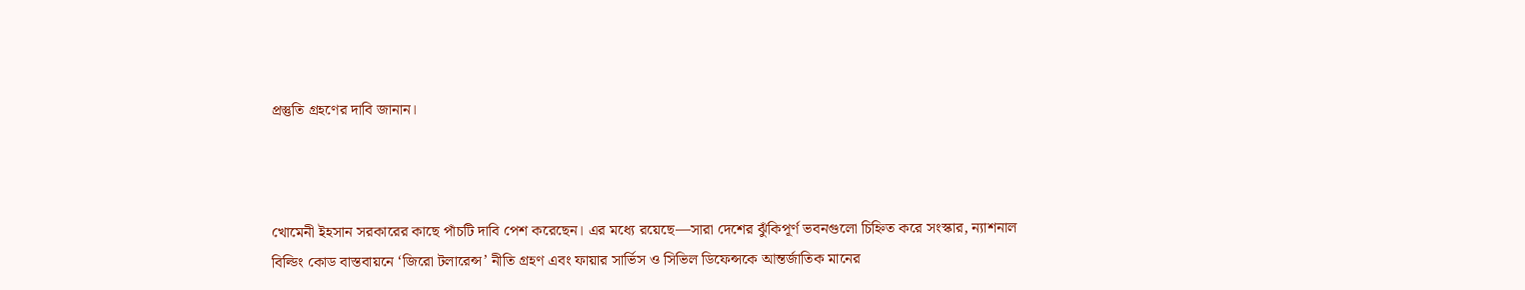প্রস্তুতি গ্রহণের দাবি জানান।



খোমেনী ইহসান সরকারের কাছে পাঁচটি দাবি পেশ করেছেন। এর মধ্যে রয়েছে—সারা দেশের ঝুঁকিপূর্ণ ভবনগুলো চিহ্নিত করে সংস্কার, ন্যাশনাল বিল্ডিং কোড বাস্তবায়নে ‘জিরো টলারেন্স’ নীতি গ্রহণ এবং ফায়ার সার্ভিস ও সিভিল ডিফেন্সকে আন্তর্জাতিক মানের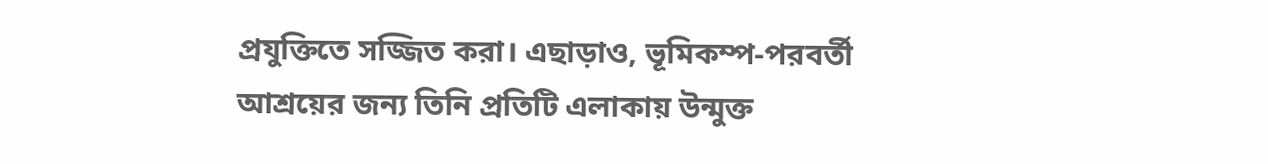প্রযুক্তিতে সজ্জিত করা। এছাড়াও, ভূমিকম্প-পরবর্তী আশ্রয়ের জন্য তিনি প্রতিটি এলাকায় উন্মুক্ত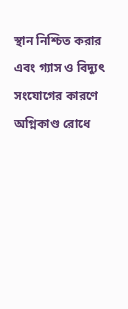স্থান নিশ্চিত করার এবং গ্যাস ও বিদ্যুৎ সংযোগের কারণে অগ্নিকাণ্ড রোধে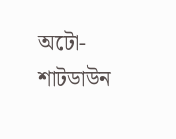অটো-শাটডাউন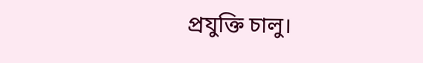প্রযুক্তি চালু।